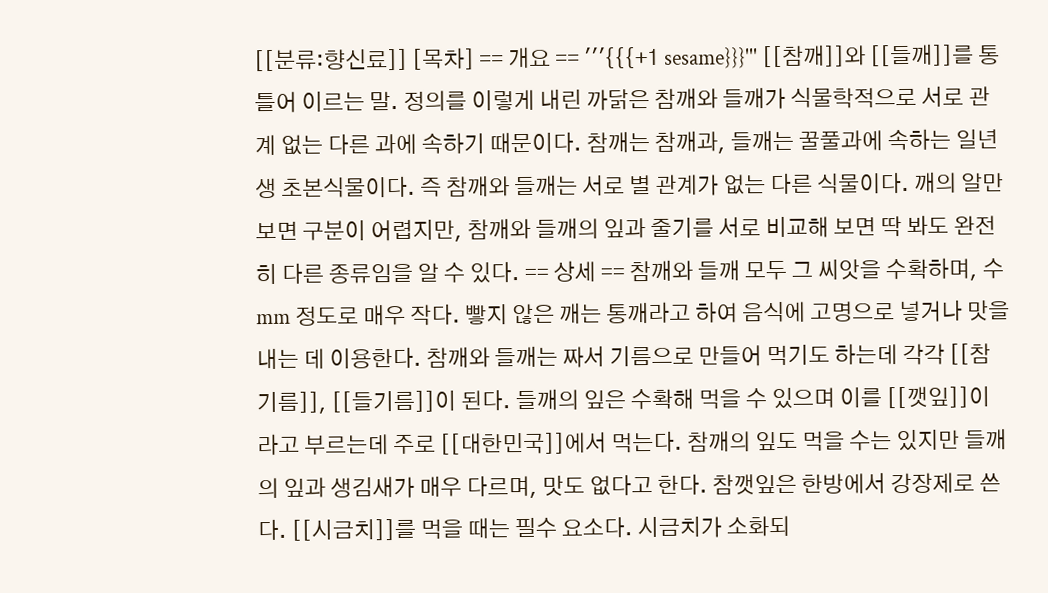[[분류:향신료]] [목차] == 개요 == '''{{{+1 sesame}}}''' [[참깨]]와 [[들깨]]를 통틀어 이르는 말. 정의를 이렇게 내린 까닭은 참깨와 들깨가 식물학적으로 서로 관계 없는 다른 과에 속하기 때문이다. 참깨는 참깨과, 들깨는 꿀풀과에 속하는 일년생 초본식물이다. 즉 참깨와 들깨는 서로 별 관계가 없는 다른 식물이다. 깨의 알만 보면 구분이 어렵지만, 참깨와 들깨의 잎과 줄기를 서로 비교해 보면 딱 봐도 완전히 다른 종류임을 알 수 있다. == 상세 == 참깨와 들깨 모두 그 씨앗을 수확하며, 수mm 정도로 매우 작다. 빻지 않은 깨는 통깨라고 하여 음식에 고명으로 넣거나 맛을 내는 데 이용한다. 참깨와 들깨는 짜서 기름으로 만들어 먹기도 하는데 각각 [[참기름]], [[들기름]]이 된다. 들깨의 잎은 수확해 먹을 수 있으며 이를 [[깻잎]]이라고 부르는데 주로 [[대한민국]]에서 먹는다. 참깨의 잎도 먹을 수는 있지만 들깨의 잎과 생김새가 매우 다르며, 맛도 없다고 한다. 참깻잎은 한방에서 강장제로 쓴다. [[시금치]]를 먹을 때는 필수 요소다. 시금치가 소화되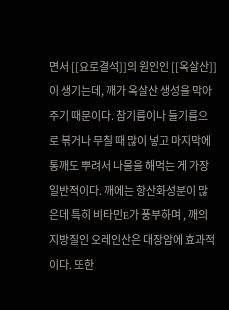면서 [[요로결석]]의 원인인 [[옥살산]]이 생기는데, 깨가 옥살산 생성을 막아주기 때문이다. 참기름이나 들기름으로 볶거나 무칠 때 많이 넣고 마지막에 통깨도 뿌려서 나물을 해먹는 게 가장 일반적이다. 깨에는 항산화성분이 많은데 특히 비타민E가 풍부하며 , 깨의 지방질인 오레인산은 대장암에 효과적이다. 또한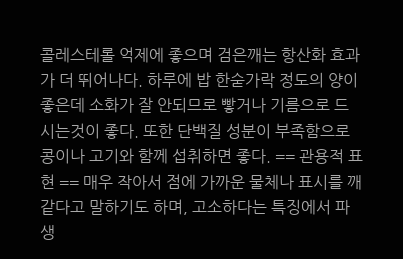콜레스테롤 억제에 좋으며 검은깨는 항산화 효과가 더 뛰어나다. 하루에 밥 한숟가락 정도의 양이 좋은데 소화가 잘 안되므로 빻거나 기름으로 드시는것이 좋다. 또한 단백질 성분이 부족함으로 콩이나 고기와 함께 섭취하면 좋다. == 관용적 표현 == 매우 작아서 점에 가까운 물체나 표시를 깨 같다고 말하기도 하며, 고소하다는 특징에서 파생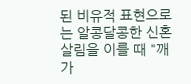된 비유적 표현으로는 알콩달콩한 신혼 살림을 이를 때 "깨가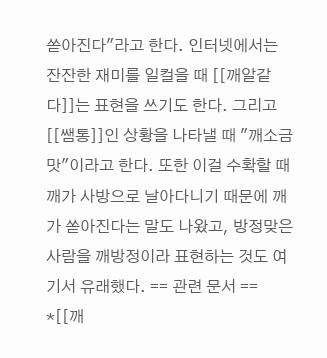쏟아진다"라고 한다. 인터넷에서는 잔잔한 재미를 일컬을 때 [[깨알같다]]는 표현을 쓰기도 한다. 그리고 [[쌤통]]인 상황을 나타낼 때 "깨소금 맛"이라고 한다. 또한 이걸 수확할 때 깨가 사방으로 날아다니기 때문에 깨가 쏟아진다는 말도 나왔고, 방정맞은 사람을 깨방정이라 표현하는 것도 여기서 유래했다. == 관련 문서 == *[[깨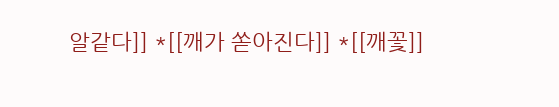알같다]] *[[깨가 쏟아진다]] *[[깨꽃]]